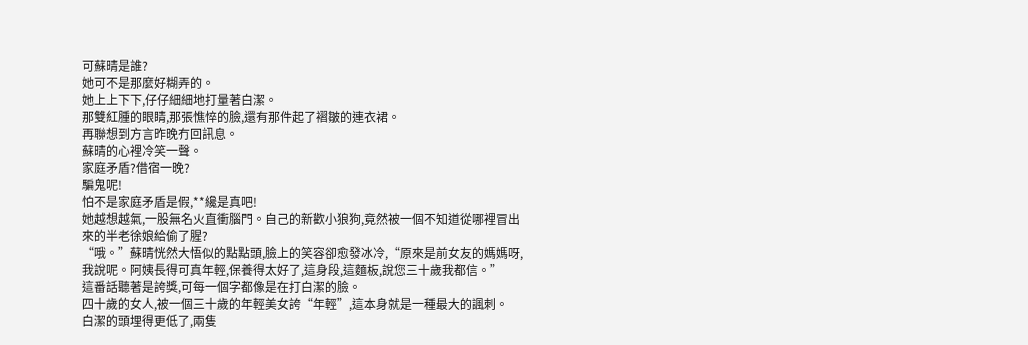可蘇晴是誰?
她可不是那麼好糊弄的。
她上上下下,仔仔細細地打量著白潔。
那雙紅腫的眼睛,那張憔悴的臉,還有那件起了褶皺的連衣裙。
再聯想到方言昨晚冇回訊息。
蘇晴的心裡冷笑一聲。
家庭矛盾?借宿一晚?
騙鬼呢!
怕不是家庭矛盾是假,**纔是真吧!
她越想越氣,一股無名火直衝腦門。自己的新歡小狼狗,竟然被一個不知道從哪裡冒出來的半老徐娘給偷了腥?
“哦。”蘇晴恍然大悟似的點點頭,臉上的笑容卻愈發冰冷,“原來是前女友的媽媽呀,我說呢。阿姨長得可真年輕,保養得太好了,這身段,這麵板,說您三十歲我都信。”
這番話聽著是誇獎,可每一個字都像是在打白潔的臉。
四十歲的女人,被一個三十歲的年輕美女誇“年輕”,這本身就是一種最大的諷刺。
白潔的頭埋得更低了,兩隻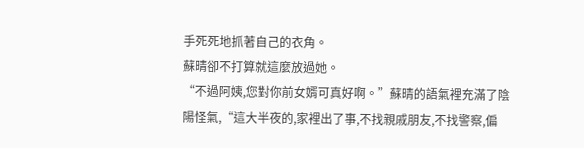手死死地抓著自己的衣角。
蘇晴卻不打算就這麼放過她。
“不過阿姨,您對你前女婿可真好啊。”蘇晴的語氣裡充滿了陰陽怪氣,“這大半夜的,家裡出了事,不找親戚朋友,不找警察,偏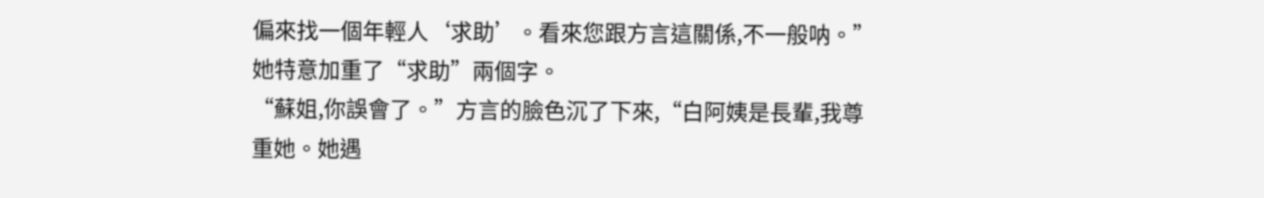偏來找一個年輕人‘求助’。看來您跟方言這關係,不一般呐。”
她特意加重了“求助”兩個字。
“蘇姐,你誤會了。”方言的臉色沉了下來,“白阿姨是長輩,我尊重她。她遇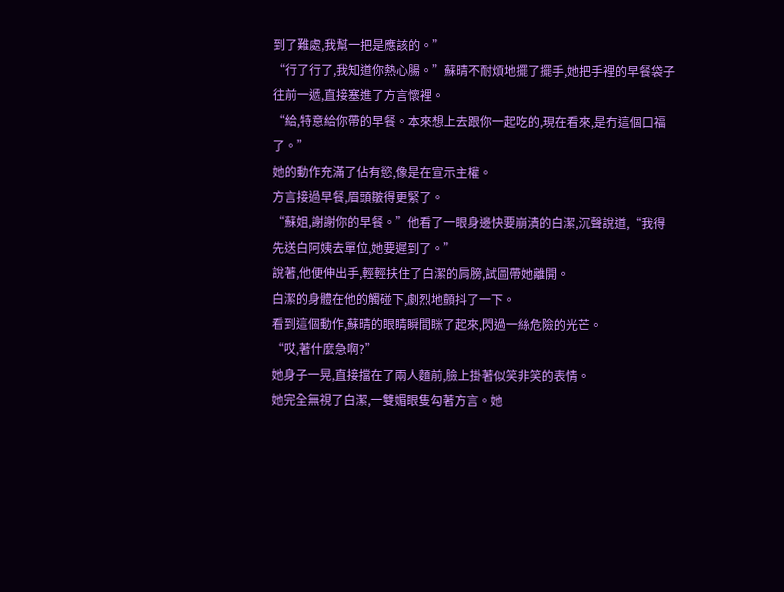到了難處,我幫一把是應該的。”
“行了行了,我知道你熱心腸。”蘇晴不耐煩地擺了擺手,她把手裡的早餐袋子往前一遞,直接塞進了方言懷裡。
“給,特意給你帶的早餐。本來想上去跟你一起吃的,現在看來,是冇這個口福了。”
她的動作充滿了佔有慾,像是在宣示主權。
方言接過早餐,眉頭皺得更緊了。
“蘇姐,謝謝你的早餐。”他看了一眼身邊快要崩潰的白潔,沉聲說道,“我得先送白阿姨去單位,她要遲到了。”
說著,他便伸出手,輕輕扶住了白潔的肩膀,試圖帶她離開。
白潔的身體在他的觸碰下,劇烈地顫抖了一下。
看到這個動作,蘇晴的眼睛瞬間眯了起來,閃過一絲危險的光芒。
“哎,著什麼急啊?”
她身子一晃,直接擋在了兩人麵前,臉上掛著似笑非笑的表情。
她完全無視了白潔,一雙媚眼隻勾著方言。她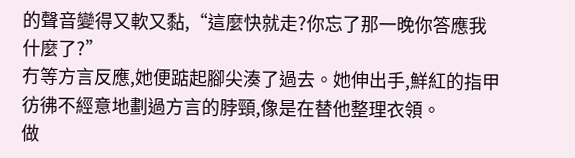的聲音變得又軟又黏,“這麼快就走?你忘了那一晚你答應我什麼了?”
冇等方言反應,她便踮起腳尖湊了過去。她伸出手,鮮紅的指甲彷彿不經意地劃過方言的脖頸,像是在替他整理衣領。
做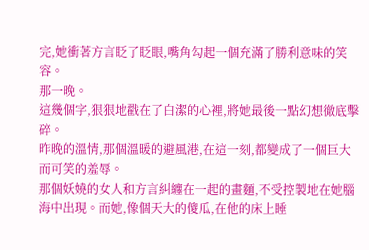完,她衝著方言眨了眨眼,嘴角勾起一個充滿了勝利意味的笑容。
那一晚。
這幾個字,狠狠地戳在了白潔的心裡,將她最後一點幻想徹底擊碎。
昨晚的溫情,那個溫暖的避風港,在這一刻,都變成了一個巨大而可笑的羞辱。
那個妖嬈的女人和方言糾纏在一起的畫麵,不受控製地在她腦海中出現。而她,像個天大的傻瓜,在他的床上睡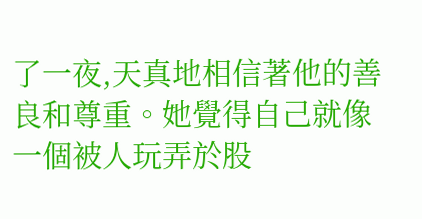了一夜,天真地相信著他的善良和尊重。她覺得自己就像一個被人玩弄於股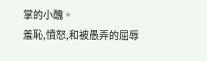掌的小醜。
羞恥,憤怒,和被愚弄的屈辱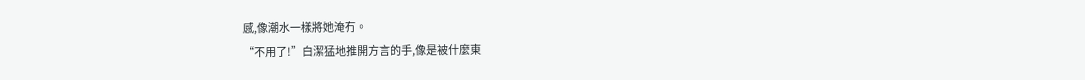感,像潮水一樣將她淹冇。
“不用了!”白潔猛地推開方言的手,像是被什麼東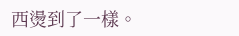西燙到了一樣。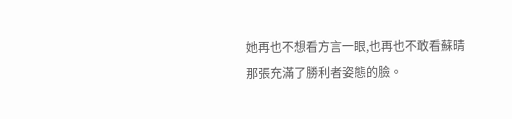她再也不想看方言一眼,也再也不敢看蘇晴那張充滿了勝利者姿態的臉。